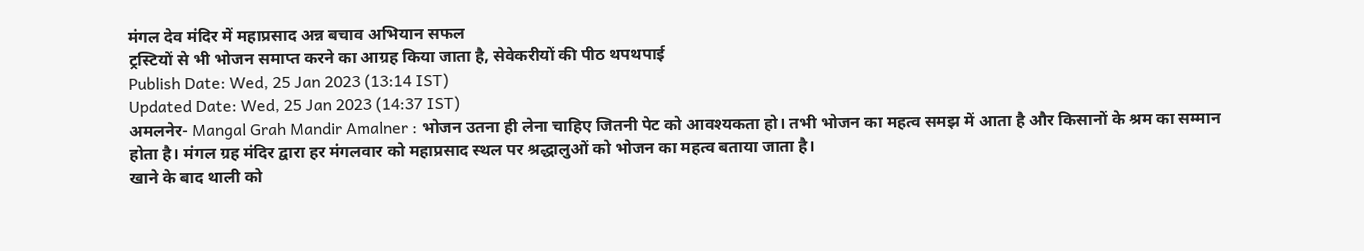मंगल देव मंदिर में महाप्रसाद अन्न बचाव अभियान सफल
ट्रस्टियों से भी भोजन समाप्त करने का आग्रह किया जाता है, सेवेकरीयों की पीठ थपथपाई
Publish Date: Wed, 25 Jan 2023 (13:14 IST)
Updated Date: Wed, 25 Jan 2023 (14:37 IST)
अमलनेर- Mangal Grah Mandir Amalner : भोजन उतना ही लेना चाहिए जितनी पेट को आवश्यकता हो। तभी भोजन का महत्व समझ में आता है और किसानों के श्रम का सम्मान होता है। मंगल ग्रह मंदिर द्वारा हर मंगलवार को महाप्रसाद स्थल पर श्रद्धालुओं को भोजन का महत्व बताया जाता है।
खाने के बाद थाली को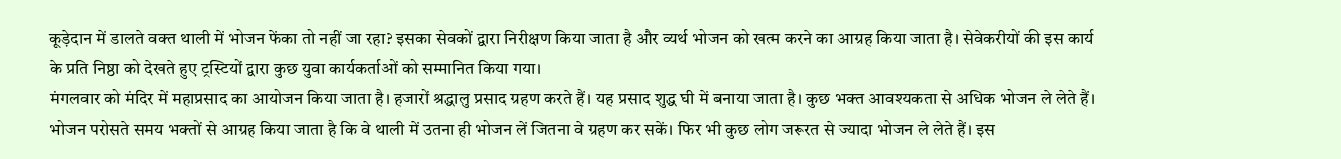कूड़ेदान में डालते वक्त थाली में भोजन फेंका तो नहीं जा रहा? इसका सेवकों द्वारा निरीक्षण किया जाता है और व्यर्थ भोजन को खत्म करने का आग्रह किया जाता है। सेवेकरीयों की इस कार्य के प्रति निष्ठा को देखते हुए ट्रस्टियों द्वारा कुछ युवा कार्यकर्ताओं को सम्मानित किया गया।
मंगलवार को मंदिर में महाप्रसाद का आयोजन किया जाता है। हजारों श्रद्धालु प्रसाद ग्रहण करते हैं। यह प्रसाद शुद्ध घी में बनाया जाता है। कुछ भक्त आवश्यकता से अधिक भोजन ले लेते हैं। भोजन परोसते समय भक्तों से आग्रह किया जाता है कि वे थाली में उतना ही भोजन लें जितना वे ग्रहण कर सकें। फिर भी कुछ लोग जरूरत से ज्यादा भोजन ले लेते हैं। इस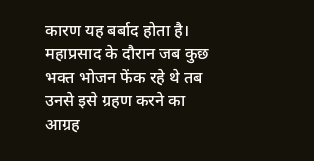कारण यह बर्बाद होता है। महाप्रसाद के दौरान जब कुछ भक्त भोजन फेंक रहे थे तब उनसे इसे ग्रहण करने का आग्रह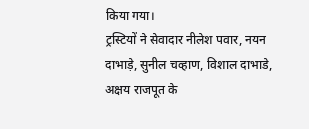किया गया।
ट्रस्टियों ने सेवादार नीलेश पवार, नयन दाभाड़े, सुनील चव्हाण, विशाल दाभाडे, अक्षय राजपूत के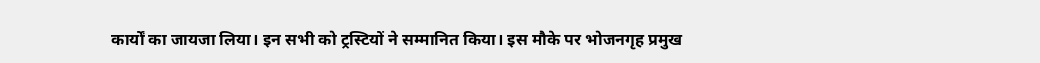कार्यों का जायजा लिया। इन सभी को ट्रस्टियों ने सम्मानित किया। इस मौके पर भोजनगृह प्रमुख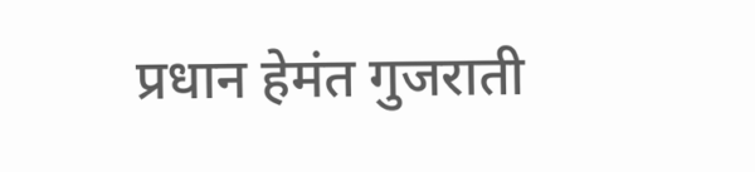प्रधान हेमंत गुजराती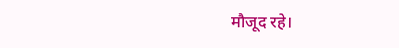मौजूद रहे।